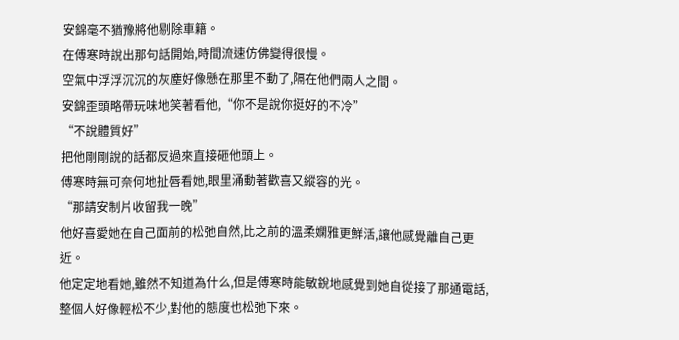安錦毫不猶豫將他剔除車籍。
在傅寒時說出那句話開始,時間流速仿佛變得很慢。
空氣中浮浮沉沉的灰塵好像懸在那里不動了,隔在他們兩人之間。
安錦歪頭略帶玩味地笑著看他,“你不是說你挺好的不冷”
“不說體質好”
把他剛剛說的話都反過來直接砸他頭上。
傅寒時無可奈何地扯唇看她,眼里涌動著歡喜又縱容的光。
“那請安制片收留我一晚”
他好喜愛她在自己面前的松弛自然,比之前的溫柔嫻雅更鮮活,讓他感覺離自己更近。
他定定地看她,雖然不知道為什么,但是傅寒時能敏銳地感覺到她自從接了那通電話,整個人好像輕松不少,對他的態度也松弛下來。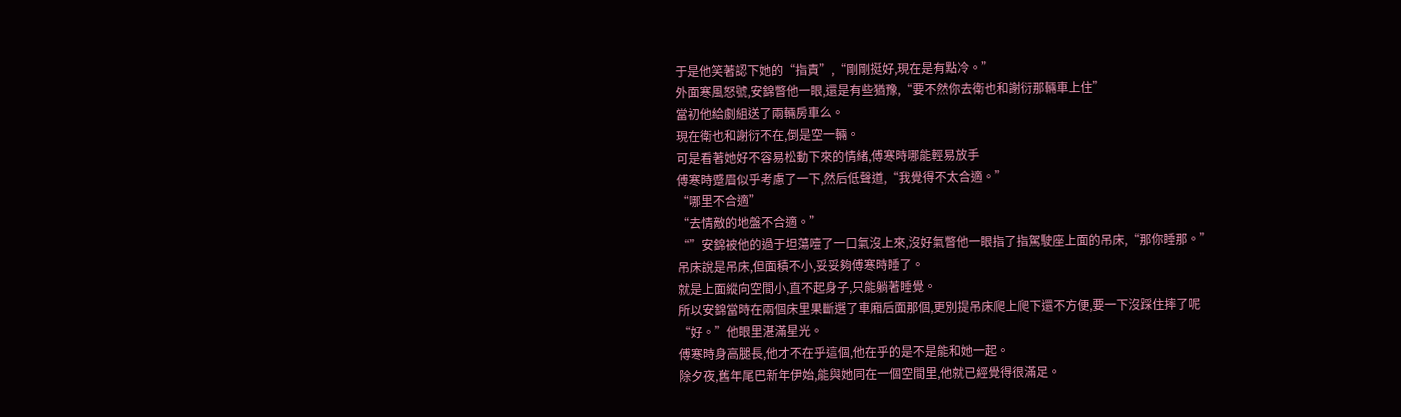于是他笑著認下她的“指責”,“剛剛挺好,現在是有點冷。”
外面寒風怒號,安錦瞥他一眼,還是有些猶豫,“要不然你去衛也和謝衍那輛車上住”
當初他給劇組送了兩輛房車么。
現在衛也和謝衍不在,倒是空一輛。
可是看著她好不容易松動下來的情緒,傅寒時哪能輕易放手
傅寒時蹙眉似乎考慮了一下,然后低聲道,“我覺得不太合適。”
“哪里不合適”
“去情敵的地盤不合適。”
“”安錦被他的過于坦蕩噎了一口氣沒上來,沒好氣瞥他一眼指了指駕駛座上面的吊床,“那你睡那。”
吊床說是吊床,但面積不小,妥妥夠傅寒時睡了。
就是上面縱向空間小,直不起身子,只能躺著睡覺。
所以安錦當時在兩個床里果斷選了車廂后面那個,更別提吊床爬上爬下還不方便,要一下沒踩住摔了呢
“好。”他眼里湛滿星光。
傅寒時身高腿長,他才不在乎這個,他在乎的是不是能和她一起。
除夕夜,舊年尾巴新年伊始,能與她同在一個空間里,他就已經覺得很滿足。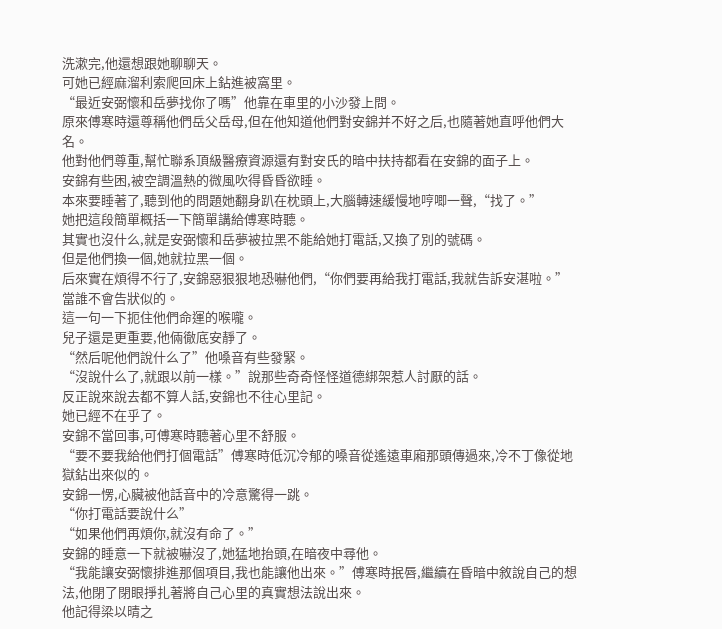洗漱完,他還想跟她聊聊天。
可她已經麻溜利索爬回床上鉆進被窩里。
“最近安弼懷和岳夢找你了嗎”他靠在車里的小沙發上問。
原來傅寒時還尊稱他們岳父岳母,但在他知道他們對安錦并不好之后,也隨著她直呼他們大名。
他對他們尊重,幫忙聯系頂級醫療資源還有對安氏的暗中扶持都看在安錦的面子上。
安錦有些困,被空調溫熱的微風吹得昏昏欲睡。
本來要睡著了,聽到他的問題她翻身趴在枕頭上,大腦轉速緩慢地哼唧一聲,“找了。”
她把這段簡單概括一下簡單講給傅寒時聽。
其實也沒什么,就是安弼懷和岳夢被拉黑不能給她打電話,又換了別的號碼。
但是他們換一個,她就拉黑一個。
后來實在煩得不行了,安錦惡狠狠地恐嚇他們,“你們要再給我打電話,我就告訴安湛啦。”
當誰不會告狀似的。
這一句一下扼住他們命運的喉嚨。
兒子還是更重要,他倆徹底安靜了。
“然后呢他們說什么了”他嗓音有些發緊。
“沒說什么了,就跟以前一樣。”說那些奇奇怪怪道德綁架惹人討厭的話。
反正說來說去都不算人話,安錦也不往心里記。
她已經不在乎了。
安錦不當回事,可傅寒時聽著心里不舒服。
“要不要我給他們打個電話”傅寒時低沉冷郁的嗓音從遙遠車廂那頭傳過來,冷不丁像從地獄鉆出來似的。
安錦一愣,心臟被他話音中的冷意驚得一跳。
“你打電話要說什么”
“如果他們再煩你,就沒有命了。”
安錦的睡意一下就被嚇沒了,她猛地抬頭,在暗夜中尋他。
“我能讓安弼懷排進那個項目,我也能讓他出來。”傅寒時抿唇,繼續在昏暗中敘說自己的想法,他閉了閉眼掙扎著將自己心里的真實想法說出來。
他記得梁以晴之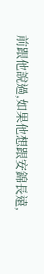前跟他說過,如果他想跟安錦長遠,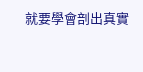就要學會剖出真實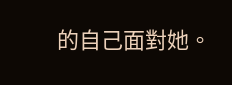的自己面對她。